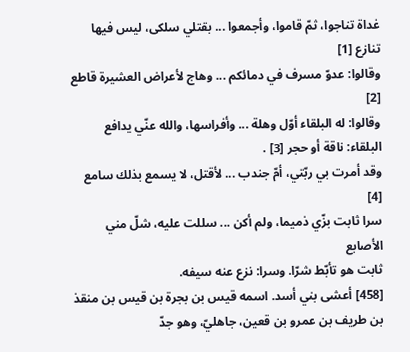غداة تناجوا، ثمّ قاموا، وأجمعوا ... بقتلي سلكى، ليس فيها تنازع [1]
وقالوا: عدوّ مسرف في دمائكم ... وهاج لأعراض العشيرة قاطع [2]
وقالوا: له البلقاء أوّل وهلة ... وأفراسها، والله عنّي يدافع
البلقاء: ناقة أو حجر [3] .
وقد أمرت بي ربّتي، أمّ جندب ... لأقتل، لا يسمع بذلك سامع [4]
سرا ثابت بزّي ذميما، ولم أكن ... سللت عليه، شلّ مني الأصابع
ثابت هو تأبّط شرّا. وسرا: نزع عنه سيفه.
[458] أعشى بني أسد. اسمه قيس بن بجرة بن قيس بن منقذ بن طريف بن عمرو بن قعين، جاهليّ، وهو جدّ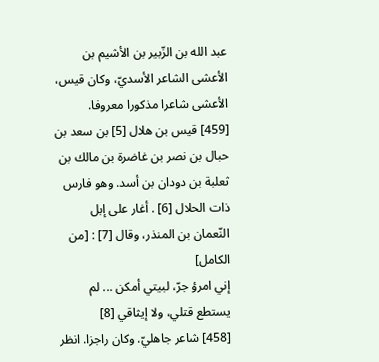عبد الله بن الزّبير بن الأشيم بن الأعشى الشاعر الأسديّ، وكان قيس، الأعشى شاعرا مذكورا معروفا.
[459] قيس بن هلال [5] بن سعد بن حبال بن نصر بن غاضرة بن مالك بن ثعلبة بن دودان بن أسد. وهو فارس ذات الحلال [6] . أغار على إبل النّعمان بن المنذر، وقال [7] : [من الكامل]
إني امرؤ جرّ، لبيتي أمكن ... لم يستطع قتلي، ولا إيثاقي [8]
[458] شاعر جاهليّ. وكان راجزا. انظر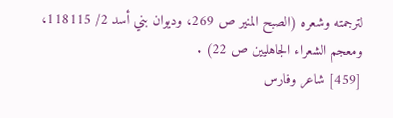لترجمته وشعره (الصبح المنير ص 269، وديوان بني أسد 2/ 118115، ومعجم الشعراء الجاهليين ص 22) .
[459] شاعر وفارس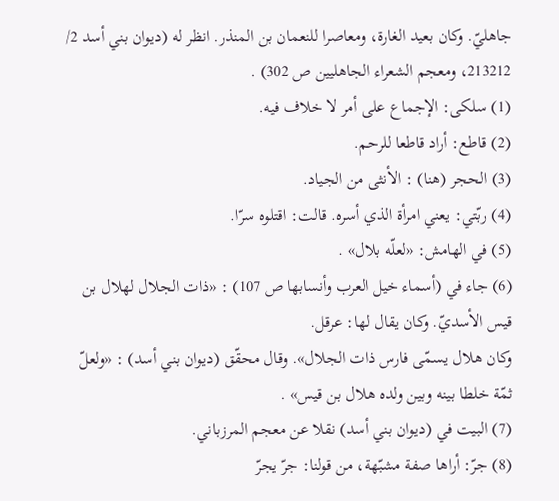جاهليّ. وكان بعيد الغارة، ومعاصرا للنعمان بن المنذر. انظر له (ديوان بني أسد 2/ 213212، ومعجم الشعراء الجاهليين ص 302) .
(1) سلكى: الإجماع على أمر لا خلاف فيه.
(2) قاطع: أراد قاطعا للرحم.
(3) الحجر (هنا) : الأنثى من الجياد.
(4) ربّتي: يعني امرأة الذي أسره. قالت: اقتلوه سرّا.
(5) في الهامش: «لعلّه بلال» .
(6) جاء في (أسماء خيل العرب وأنسابها ص 107) : «ذات الجلال لهلال بن قيس الأسديّ. وكان يقال لها: عرقل.
وكان هلال يسمّى فارس ذات الجلال». وقال محقّق (ديوان بني أسد) : «ولعلّ ثمّة خلطا بينه وبين ولده هلال بن قيس» .
(7) البيت في (ديوان بني أسد) نقلا عن معجم المرزباني.
(8) جرّ: أراها صفة مشبّهة، من قولنا: جرّ يجرّ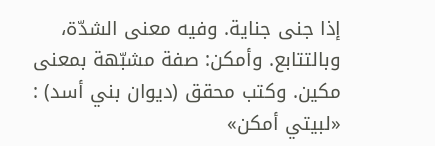إذا جنى جناية. وفيه معنى الشدّة، وبالتتابع. وأمكن: صفة مشبّهة بمعنى مكين. وكتب محقق (ديوان بني أسد) : «لبيتي أمكن»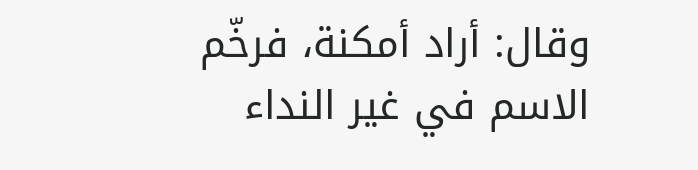وقال: أراد أمكنة، فرخّم الاسم في غير النداء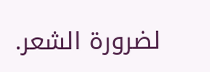لضرورة الشعر.